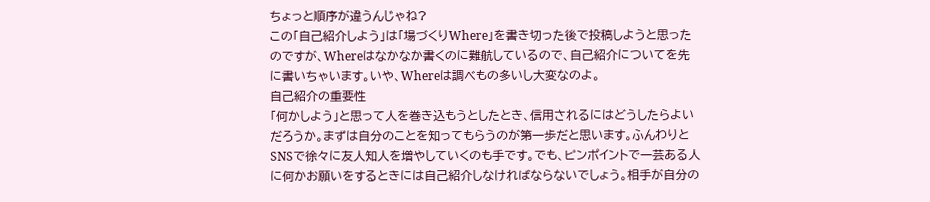ちょっと順序が違うんじゃね?
この「自己紹介しよう」は「場づくりWhere」を書き切った後で投稿しようと思ったのですが、Whereはなかなか書くのに難航しているので、自己紹介についてを先に書いちゃいます。いや、Whereは調べもの多いし大変なのよ。
自己紹介の重要性
「何かしよう」と思って人を巻き込もうとしたとき、信用されるにはどうしたらよいだろうか。まずは自分のことを知ってもらうのが第一歩だと思います。ふんわりとSNSで徐々に友人知人を増やしていくのも手です。でも、ピンポイントで一芸ある人に何かお願いをするときには自己紹介しなければならないでしょう。相手が自分の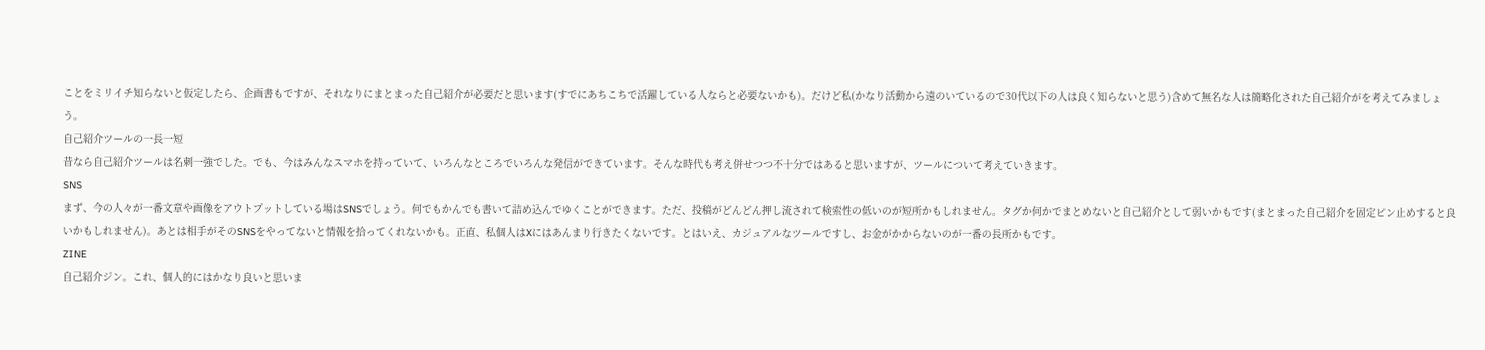ことをミリイチ知らないと仮定したら、企画書もですが、それなりにまとまった自己紹介が必要だと思います(すでにあちこちで活躍している人ならと必要ないかも)。だけど私(かなり活動から遠のいているので30代以下の人は良く知らないと思う)含めて無名な人は簡略化された自己紹介がを考えてみましょう。
自己紹介ツールの一長一短
昔なら自己紹介ツールは名刺一強でした。でも、今はみんなスマホを持っていて、いろんなところでいろんな発信ができています。そんな時代も考え併せつつ不十分ではあると思いますが、ツールについて考えていきます。
SNS
まず、今の人々が一番文章や画像をアウトプットしている場はSNSでしょう。何でもかんでも書いて詰め込んでゆくことができます。ただ、投稿がどんどん押し流されて検索性の低いのが短所かもしれません。タグか何かでまとめないと自己紹介として弱いかもです(まとまった自己紹介を固定ピン止めすると良いかもしれません)。あとは相手がそのSNSをやってないと情報を拾ってくれないかも。正直、私個人はXにはあんまり行きたくないです。とはいえ、カジュアルなツールですし、お金がかからないのが一番の長所かもです。
ZINE
自己紹介ジン。これ、個人的にはかなり良いと思いま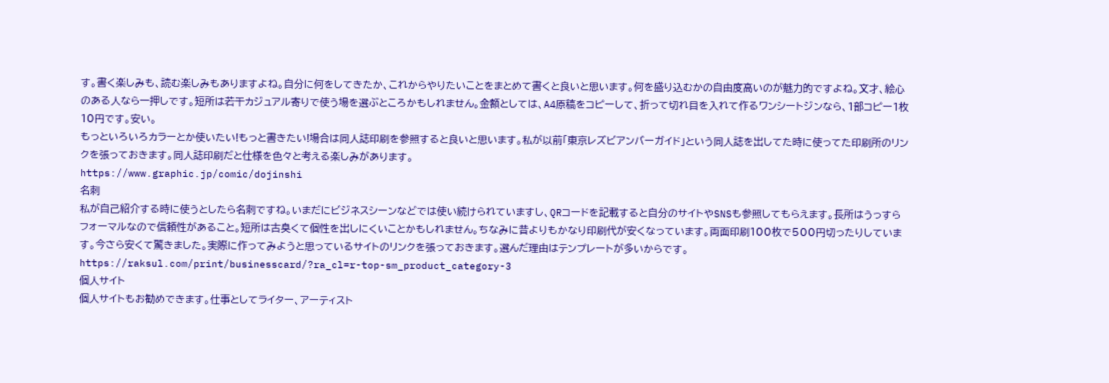す。書く楽しみも、読む楽しみもありますよね。自分に何をしてきたか、これからやりたいことをまとめて書くと良いと思います。何を盛り込むかの自由度高いのが魅力的ですよね。文才、絵心のある人なら一押しです。短所は若干カジュアル寄りで使う場を選ぶところかもしれません。金額としては、A4原稿をコピーして、折って切れ目を入れて作るワンシートジンなら、1部コピー1枚10円です。安い。
もっといろいろカラーとか使いたい!もっと書きたい!場合は同人誌印刷を参照すると良いと思います。私が以前「東京レズビアンバーガイド」という同人誌を出してた時に使ってた印刷所のリンクを張っておきます。同人誌印刷だと仕様を色々と考える楽しみがあります。
https://www.graphic.jp/comic/dojinshi
名刺
私が自己紹介する時に使うとしたら名刺ですね。いまだにビジネスシーンなどでは使い続けられていますし、QRコードを記載すると自分のサイトやSNSも参照してもらえます。長所はうっすらフォーマルなので信頼性があること。短所は古臭くて個性を出しにくいことかもしれません。ちなみに昔よりもかなり印刷代が安くなっています。両面印刷100枚で500円切ったりしています。今さら安くて驚きました。実際に作ってみようと思っているサイトのリンクを張っておきます。選んだ理由はテンプレートが多いからです。
https://raksul.com/print/businesscard/?ra_cl=r-top-sm_product_category-3
個人サイト
個人サイトもお勧めできます。仕事としてライター、アーティスト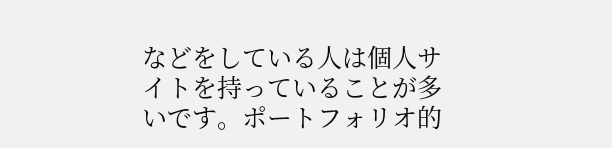などをしている人は個人サイトを持っていることが多いです。ポートフォリオ的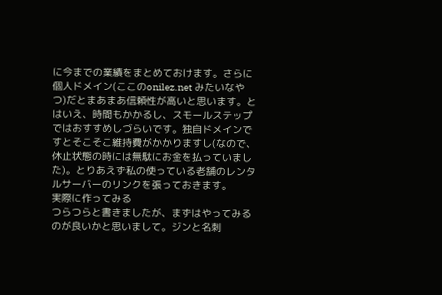に今までの業績をまとめておけます。さらに個人ドメイン(ここのonilez.net みたいなやつ)だとまあまあ信頼性が高いと思います。とはいえ、時間もかかるし、スモールステップではおすすめしづらいです。独自ドメインですとそこそこ維持費がかかりますし(なので、休止状態の時には無駄にお金を払っていました)。とりあえず私の使っている老舗のレンタルサーバーのリンクを張っておきます。
実際に作ってみる
つらつらと書きましたが、まずはやってみるのが良いかと思いまして。ジンと名刺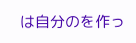は自分のを作っ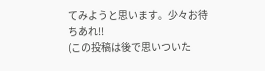てみようと思います。少々お待ちあれ!!
(この投稿は後で思いついた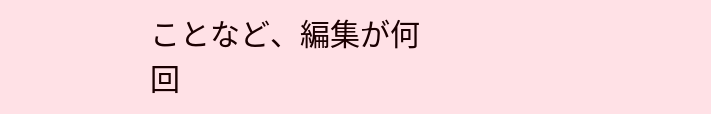ことなど、編集が何回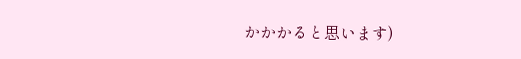かかかると思います)